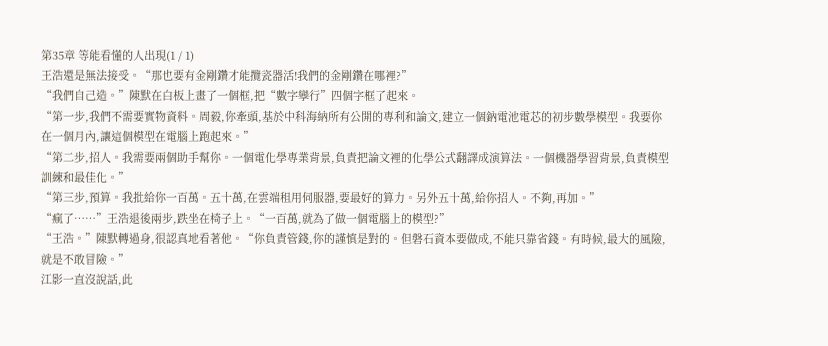第35章 等能看懂的人出現(1 / 1)
王浩還是無法接受。“那也要有金剛鑽才能攬瓷器活!我們的金剛鑽在哪裡?”
“我們自己造。”陳默在白板上畫了一個框,把“數字孿行”四個字框了起來。
“第一步,我們不需要實物資料。周毅,你牽頭,基於中科海納所有公開的專利和論文,建立一個鈉電池電芯的初步數學模型。我要你在一個月內,讓這個模型在電腦上跑起來。”
“第二步,招人。我需要兩個助手幫你。一個電化學專業背景,負責把論文裡的化學公式翻譯成演算法。一個機器學習背景,負責模型訓練和最佳化。”
“第三步,預算。我批給你一百萬。五十萬,在雲端租用伺服器,要最好的算力。另外五十萬,給你招人。不夠,再加。”
“瘋了……”王浩退後兩步,跌坐在椅子上。“一百萬,就為了做一個電腦上的模型?”
“王浩。”陳默轉過身,很認真地看著他。“你負責管錢,你的謹慎是對的。但磐石資本要做成,不能只靠省錢。有時候,最大的風險,就是不敢冒險。”
江影一直沒說話,此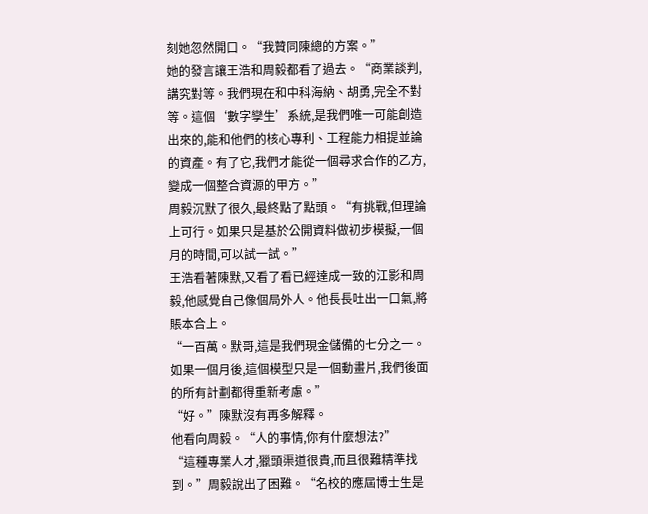刻她忽然開口。“我贊同陳總的方案。”
她的發言讓王浩和周毅都看了過去。“商業談判,講究對等。我們現在和中科海納、胡勇,完全不對等。這個‘數字孿生’系統,是我們唯一可能創造出來的,能和他們的核心專利、工程能力相提並論的資產。有了它,我們才能從一個尋求合作的乙方,變成一個整合資源的甲方。”
周毅沉默了很久,最終點了點頭。“有挑戰,但理論上可行。如果只是基於公開資料做初步模擬,一個月的時間,可以試一試。”
王浩看著陳默,又看了看已經達成一致的江影和周毅,他感覺自己像個局外人。他長長吐出一口氣,將賬本合上。
“一百萬。默哥,這是我們現金儲備的七分之一。如果一個月後,這個模型只是一個動畫片,我們後面的所有計劃都得重新考慮。”
“好。”陳默沒有再多解釋。
他看向周毅。“人的事情,你有什麼想法?”
“這種專業人才,獵頭渠道很貴,而且很難精準找到。”周毅說出了困難。“名校的應屆博士生是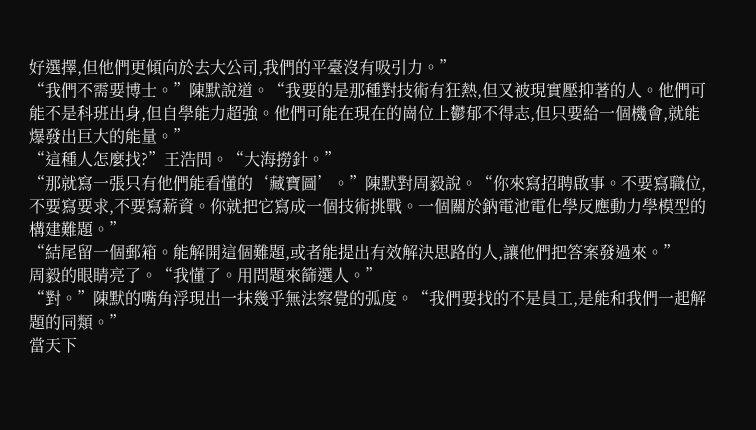好選擇,但他們更傾向於去大公司,我們的平臺沒有吸引力。”
“我們不需要博士。”陳默說道。“我要的是那種對技術有狂熱,但又被現實壓抑著的人。他們可能不是科班出身,但自學能力超強。他們可能在現在的崗位上鬱郁不得志,但只要給一個機會,就能爆發出巨大的能量。”
“這種人怎麼找?”王浩問。“大海撈針。”
“那就寫一張只有他們能看懂的‘藏寶圖’。”陳默對周毅說。“你來寫招聘啟事。不要寫職位,不要寫要求,不要寫薪資。你就把它寫成一個技術挑戰。一個關於鈉電池電化學反應動力學模型的構建難題。”
“結尾留一個郵箱。能解開這個難題,或者能提出有效解決思路的人,讓他們把答案發過來。”
周毅的眼睛亮了。“我懂了。用問題來篩選人。”
“對。”陳默的嘴角浮現出一抹幾乎無法察覺的弧度。“我們要找的不是員工,是能和我們一起解題的同類。”
當天下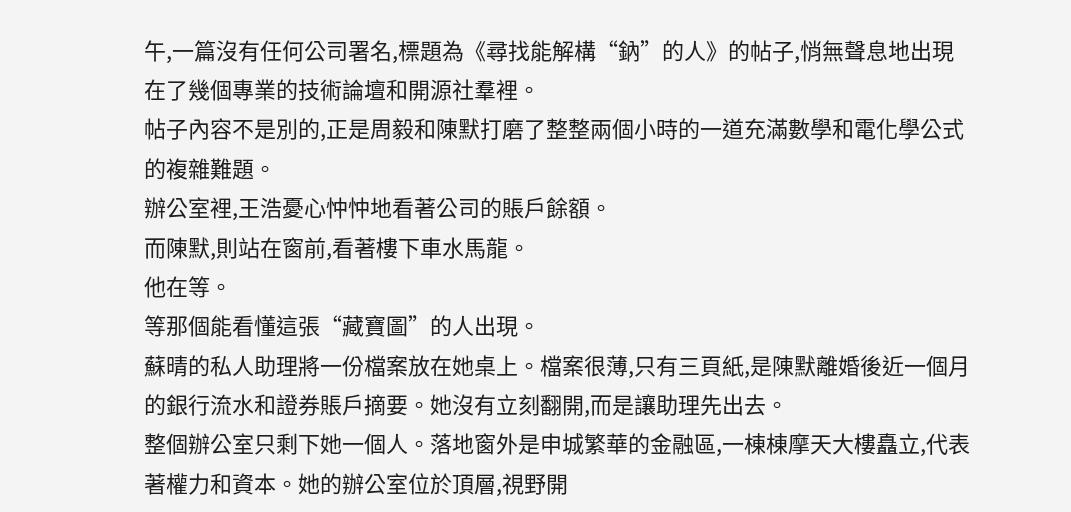午,一篇沒有任何公司署名,標題為《尋找能解構“鈉”的人》的帖子,悄無聲息地出現在了幾個專業的技術論壇和開源社羣裡。
帖子內容不是別的,正是周毅和陳默打磨了整整兩個小時的一道充滿數學和電化學公式的複雜難題。
辦公室裡,王浩憂心忡忡地看著公司的賬戶餘額。
而陳默,則站在窗前,看著樓下車水馬龍。
他在等。
等那個能看懂這張“藏寶圖”的人出現。
蘇晴的私人助理將一份檔案放在她桌上。檔案很薄,只有三頁紙,是陳默離婚後近一個月的銀行流水和證券賬戶摘要。她沒有立刻翻開,而是讓助理先出去。
整個辦公室只剩下她一個人。落地窗外是申城繁華的金融區,一棟棟摩天大樓矗立,代表著權力和資本。她的辦公室位於頂層,視野開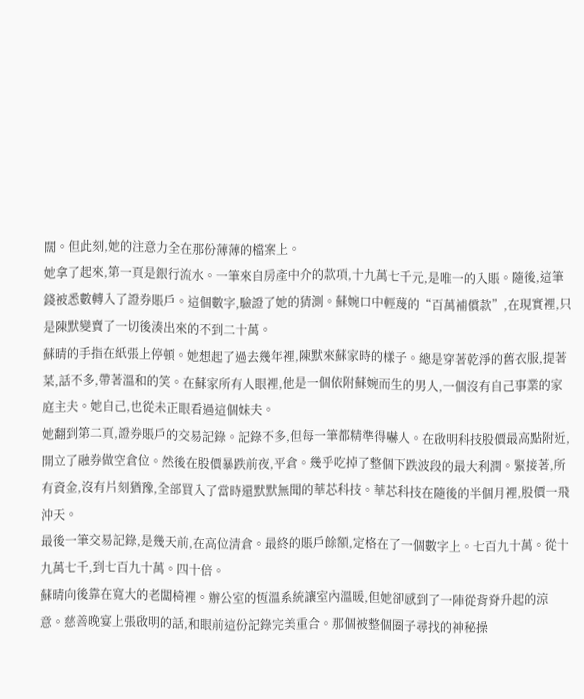闊。但此刻,她的注意力全在那份薄薄的檔案上。
她拿了起來,第一頁是銀行流水。一筆來自房產中介的款項,十九萬七千元,是唯一的入賬。隨後,這筆錢被悉數轉入了證券賬戶。這個數字,驗證了她的猜測。蘇婉口中輕蔑的“百萬補償款”,在現實裡,只是陳默變賣了一切後湊出來的不到二十萬。
蘇晴的手指在紙張上停頓。她想起了過去幾年裡,陳默來蘇家時的樣子。總是穿著乾淨的舊衣服,提著菜,話不多,帶著溫和的笑。在蘇家所有人眼裡,他是一個依附蘇婉而生的男人,一個沒有自己事業的家庭主夫。她自己,也從未正眼看過這個妹夫。
她翻到第二頁,證券賬戶的交易記錄。記錄不多,但每一筆都精準得嚇人。在啟明科技股價最高點附近,開立了融券做空倉位。然後在股價暴跌前夜,平倉。幾乎吃掉了整個下跌波段的最大利潤。緊接著,所有資金,沒有片刻猶豫,全部買入了當時還默默無聞的華芯科技。華芯科技在隨後的半個月裡,股價一飛沖天。
最後一筆交易記錄,是幾天前,在高位清倉。最終的賬戶餘額,定格在了一個數字上。七百九十萬。從十九萬七千,到七百九十萬。四十倍。
蘇晴向後靠在寬大的老闆椅裡。辦公室的恆溫系統讓室內溫暖,但她卻感到了一陣從背脊升起的涼意。慈善晚宴上張啟明的話,和眼前這份記錄完美重合。那個被整個圈子尋找的神秘操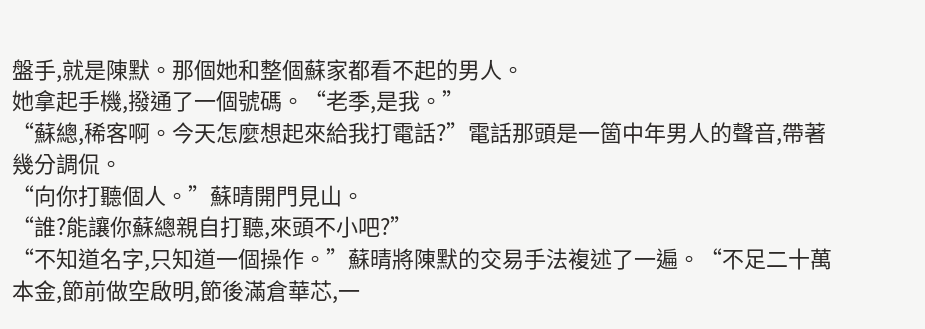盤手,就是陳默。那個她和整個蘇家都看不起的男人。
她拿起手機,撥通了一個號碼。“老季,是我。”
“蘇總,稀客啊。今天怎麼想起來給我打電話?”電話那頭是一箇中年男人的聲音,帶著幾分調侃。
“向你打聽個人。”蘇晴開門見山。
“誰?能讓你蘇總親自打聽,來頭不小吧?”
“不知道名字,只知道一個操作。”蘇晴將陳默的交易手法複述了一遍。“不足二十萬本金,節前做空啟明,節後滿倉華芯,一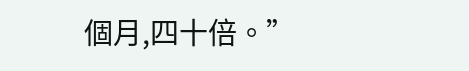個月,四十倍。”